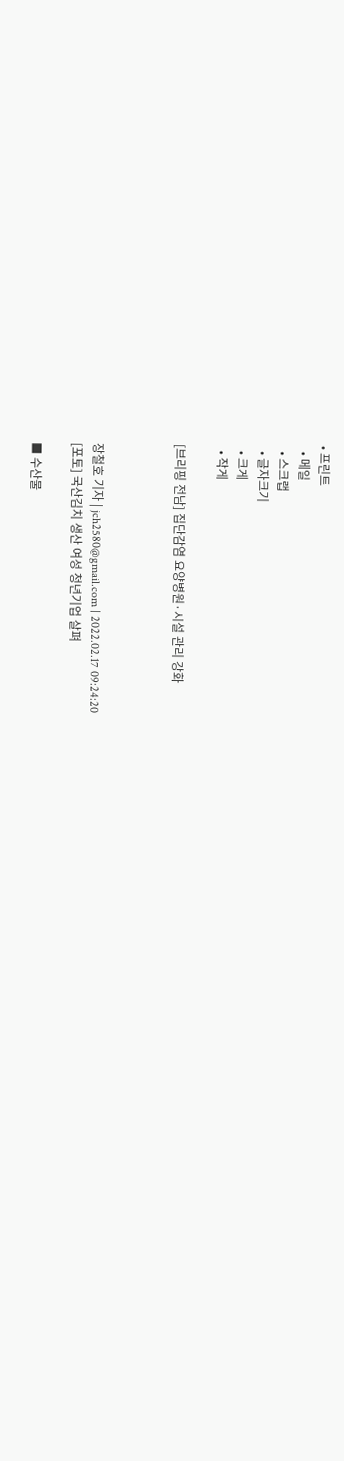• 프린트
  • 메일
  • 스크랩
  • 글자크기
  • 크게
  • 작게

[브리핑 전남] 집단감염 요양병원·시설 관리 강화



장철호 기자 | jch2580@gmail.com | 2022.02.17 09:24:20
[포토] 국산김치 생산 여성 청년기업 살펴

■ 수산물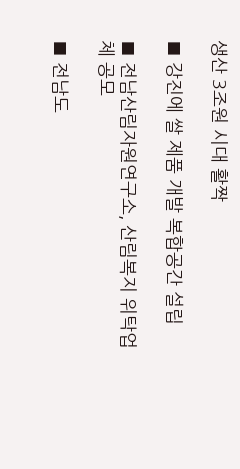생산 3조원 시대 활짝

■ 강진에 쌀 제품 개발 복합공간 설립

■ 전남산림자원연구소, 산림복지 위탁업체 공모

■ 전남도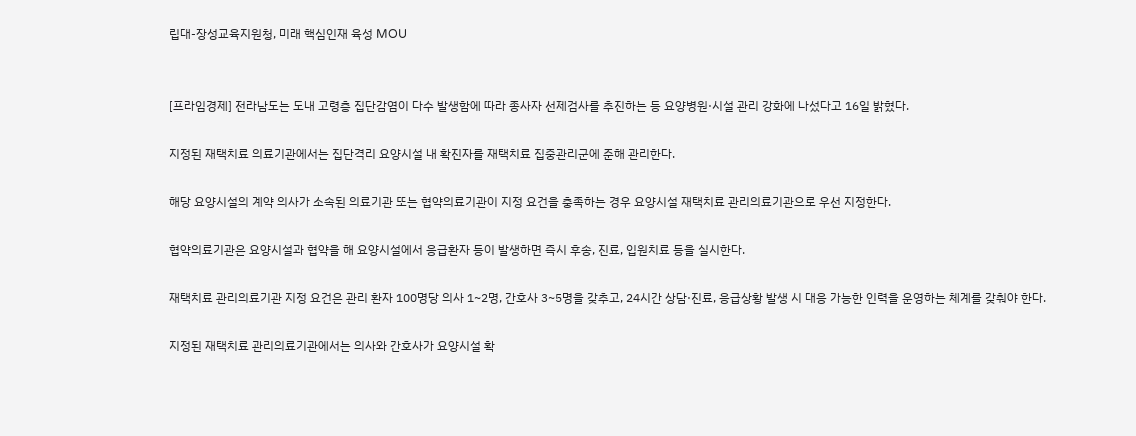립대-장성교육지원청, 미래 핵심인재 육성 MOU


[프라임경제] 전라남도는 도내 고령층 집단감염이 다수 발생함에 따라 종사자 선제검사를 추진하는 등 요양병원·시설 관리 강화에 나섰다고 16일 밝혔다.

지정된 재택치료 의료기관에서는 집단격리 요양시설 내 확진자를 재택치료 집중관리군에 준해 관리한다.

해당 요양시설의 계약 의사가 소속된 의료기관 또는 협약의료기관이 지정 요건을 충족하는 경우 요양시설 재택치료 관리의료기관으로 우선 지정한다.

협약의료기관은 요양시설과 협약을 해 요양시설에서 응급환자 등이 발생하면 즉시 후송, 진료, 입원치료 등을 실시한다.

재택치료 관리의료기관 지정 요건은 관리 환자 100명당 의사 1~2명, 간호사 3~5명을 갖추고, 24시간 상담·진료, 응급상황 발생 시 대응 가능한 인력을 운영하는 체계를 갖춰야 한다.

지정된 재택치료 관리의료기관에서는 의사와 간호사가 요양시설 확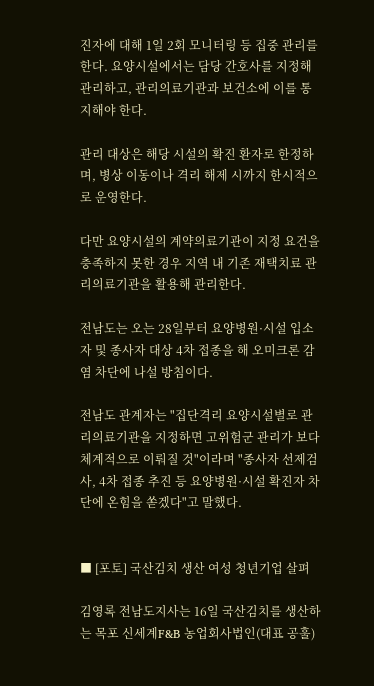진자에 대해 1일 2회 모니터링 등 집중 관리를 한다. 요양시설에서는 담당 간호사를 지정해 관리하고, 관리의료기관과 보건소에 이를 통지해야 한다.

관리 대상은 해당 시설의 확진 환자로 한정하며, 병상 이동이나 격리 해제 시까지 한시적으로 운영한다.

다만 요양시설의 계약의료기관이 지정 요건을 충족하지 못한 경우 지역 내 기존 재택치료 관리의료기관을 활용해 관리한다.

전남도는 오는 28일부터 요양병원·시설 입소자 및 종사자 대상 4차 접종을 해 오미크론 감염 차단에 나설 방침이다.

전남도 관계자는 "집단격리 요양시설별로 관리의료기관을 지정하면 고위험군 관리가 보다 체계적으로 이뤄질 것"이라며 "종사자 선제검사, 4차 접종 추진 등 요양병원·시설 확진자 차단에 온힘을 쏟겠다"고 말했다.


■ [포토] 국산김치 생산 여성 청년기업 살펴

김영록 전남도지사는 16일 국산김치를 생산하는 목포 신세계F&B 농업회사법인(대표 공훌)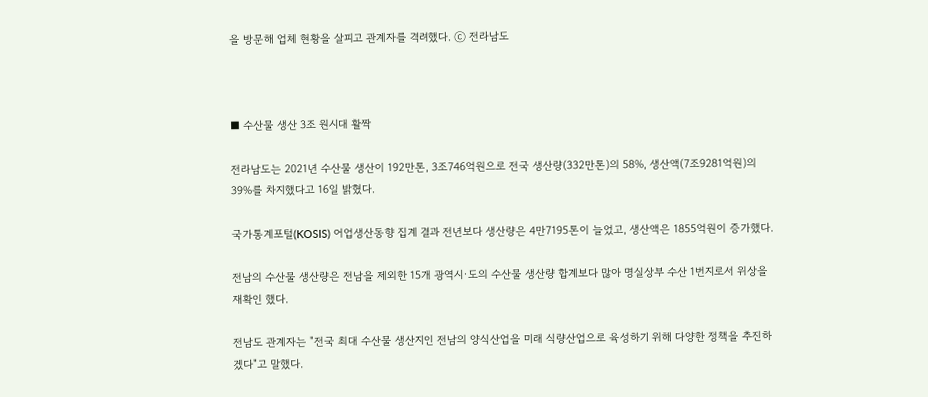을 방문해 업체 현황을 살피고 관계자를 격려했다. ⓒ 전라남도



■ 수산물 생산 3조 원시대 활짝

전라남도는 2021년 수산물 생산이 192만톤, 3조746억원으로 전국 생산량(332만톤)의 58%, 생산액(7조9281억원)의 39%를 차지했다고 16일 밝혔다.

국가통계포털(KOSIS) 어업생산동향 집계 결과 전년보다 생산량은 4만7195톤이 늘었고, 생산액은 1855억원이 증가했다.

전남의 수산물 생산량은 전남을 제외한 15개 광역시·도의 수산물 생산량 합계보다 많아 명실상부 수산 1번지로서 위상을 재확인 했다.

전남도 관계자는 "전국 최대 수산물 생산지인 전남의 양식산업을 미래 식량산업으로 육성하기 위해 다양한 정책을 추진하겠다"고 말했다.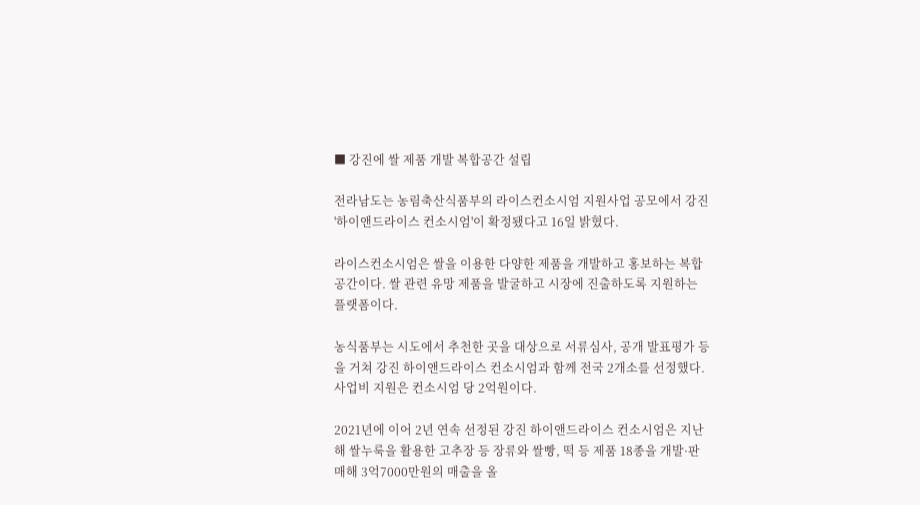■ 강진에 쌀 제품 개발 복합공간 설립

전라남도는 농림축산식품부의 라이스컨소시엄 지원사업 공모에서 강진 '하이앤드라이스 컨소시엄'이 확정됐다고 16일 밝혔다.

라이스컨소시엄은 쌀을 이용한 다양한 제품을 개발하고 홍보하는 복합공간이다. 쌀 관련 유망 제품을 발굴하고 시장에 진출하도록 지원하는 플랫폼이다.

농식품부는 시도에서 추천한 곳을 대상으로 서류심사, 공개 발표평가 등을 거쳐 강진 하이앤드라이스 컨소시엄과 함께 전국 2개소를 선정했다. 사업비 지원은 컨소시엄 당 2억원이다.

2021년에 이어 2년 연속 선정된 강진 하이앤드라이스 컨소시엄은 지난해 쌀누룩을 활용한 고추장 등 장류와 쌀빵, 떡 등 제품 18종을 개발·판매해 3억7000만원의 매출을 올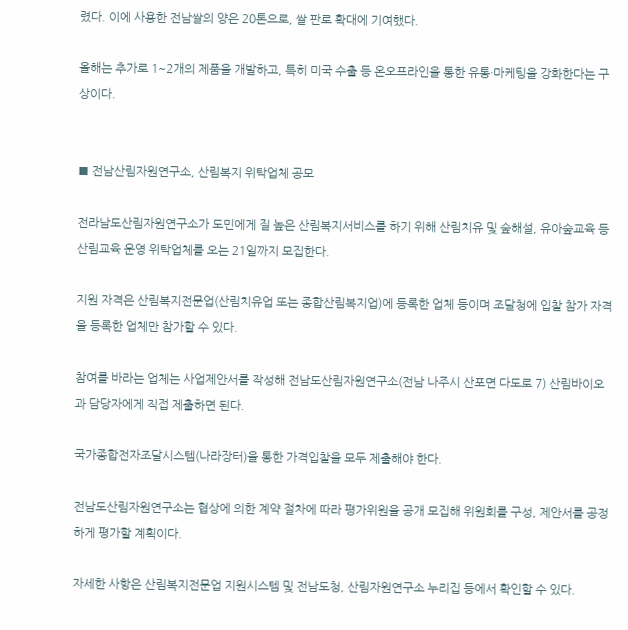렸다. 이에 사용한 전남쌀의 양은 20톤으로, 쌀 판로 확대에 기여했다.

올해는 추가로 1~2개의 제품을 개발하고, 특히 미국 수출 등 온오프라인을 통한 유통·마케팅을 강화한다는 구상이다.


■ 전남산림자원연구소, 산림복지 위탁업체 공모

전라남도산림자원연구소가 도민에게 질 높은 산림복지서비스를 하기 위해 산림치유 및 숲해설, 유아숲교육 등 산림교육 운영 위탁업체를 오는 21일까지 모집한다.

지원 자격은 산림복지전문업(산림치유업 또는 종합산림복지업)에 등록한 업체 등이며 조달청에 입찰 참가 자격을 등록한 업체만 참가할 수 있다.

참여를 바라는 업체는 사업제안서를 작성해 전남도산림자원연구소(전남 나주시 산포면 다도로 7) 산림바이오과 담당자에게 직접 제출하면 된다.

국가종합전자조달시스템(나라장터)을 통한 가격입찰을 모두 제출해야 한다.

전남도산림자원연구소는 협상에 의한 계약 절차에 따라 평가위원을 공개 모집해 위원회를 구성, 제안서를 공정하게 평가할 계획이다.

자세한 사항은 산림복지전문업 지원시스템 및 전남도청, 산림자원연구소 누리집 등에서 확인할 수 있다.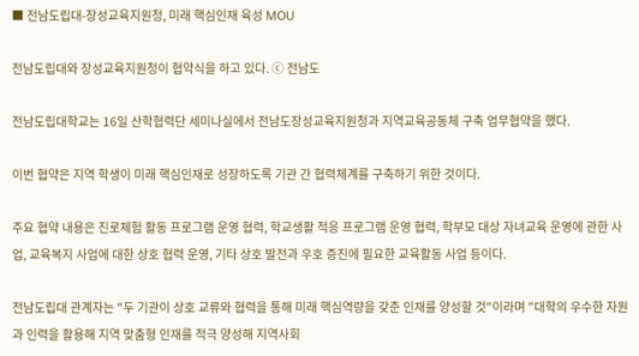■ 전남도립대-장성교육지원청, 미래 핵심인재 육성 MOU

전남도립대와 장성교육지원청이 협약식을 하고 있다. ⓒ 전남도

전남도립대학교는 16일 산학협력단 세미나실에서 전남도장성교육지원청과 지역교육공동체 구축 업무협약을 했다.

이번 협약은 지역 학생이 미래 핵심인재로 성장하도록 기관 간 협력체계를 구축하기 위한 것이다.

주요 협약 내용은 진로체험 활동 프로그램 운영 협력, 학교생활 적응 프로그램 운영 협력, 학부모 대상 자녀교육 운영에 관한 사업, 교육복지 사업에 대한 상호 협력 운영, 기타 상호 발전과 우호 증진에 필요한 교육활동 사업 등이다.

전남도립대 관계자는 "두 기관이 상호 교류와 협력을 통해 미래 핵심역량을 갖춘 인재를 양성할 것"이라며 "대학의 우수한 자원과 인력을 활용해 지역 맞춤형 인재를 적극 양성해 지역사회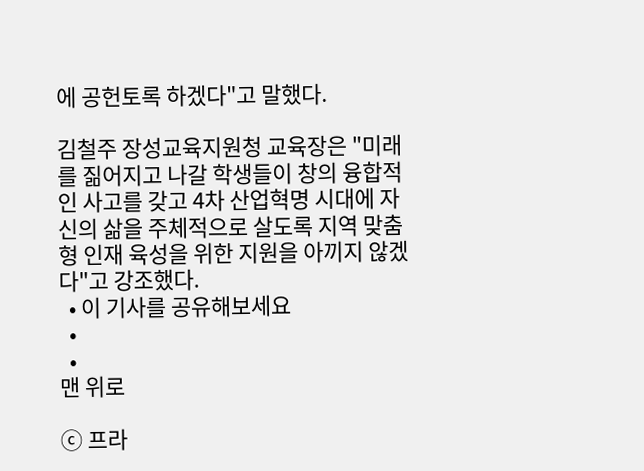에 공헌토록 하겠다"고 말했다.

김철주 장성교육지원청 교육장은 "미래를 짊어지고 나갈 학생들이 창의 융합적인 사고를 갖고 4차 산업혁명 시대에 자신의 삶을 주체적으로 살도록 지역 맞춤형 인재 육성을 위한 지원을 아끼지 않겠다"고 강조했다.
  • 이 기사를 공유해보세요
  •
  •
맨 위로

ⓒ 프라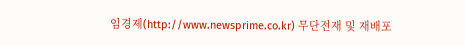임경제(http://www.newsprime.co.kr) 무단전재 및 재배포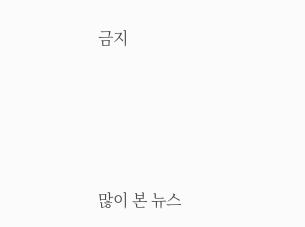금지






많이 본 뉴스